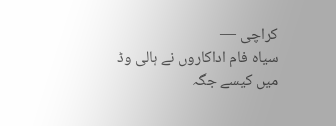کراچی —
سیاہ فام اداکاروں نے ہالی وڈ میں کیسے جگہ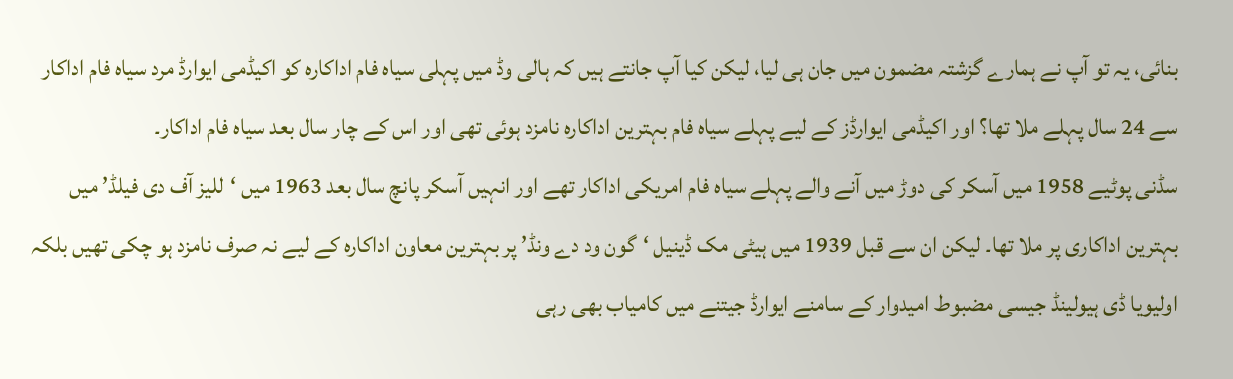بنائی، یہ تو آپ نے ہمارے گزشتہ مضمون میں جان ہی لیا، لیکن کیا آپ جانتے ہیں کہ ہالی وڈ میں پہلی سیاہ فام اداکارہ کو اکیڈمی ایوارڈ مرد سیاہ فام اداکار سے 24 سال پہلے ملا تھا؟ اور اکیڈمی ایوارڈز کے لیے پہلے سیاہ فام بہترین اداکارہ نامزد ہوئی تھی اور اس کے چار سال بعد سیاہ فام اداکار۔
سڈنی پوٹیے 1958 میں آسکر کی دوڑ میں آنے والے پہلے سیاہ فام امریکی اداکار تھے اور انہیں آسکر پانچ سال بعد 1963 میں ‘للیز آف دی فیلڈ’ میں بہترین اداکاری پر ملا تھا۔ لیکن ان سے قبل 1939 میں ہیٹی مک ڈینیل ‘گون ود دے ونڈ’ پر بہترین معاون اداکارہ کے لیے نہ صرف نامزد ہو چکی تھیں بلکہ اولیویا ڈی ہیولینڈ جیسی مضبوط امیدوار کے سامنے ایوارڈ جیتنے میں کامیاب بھی رہی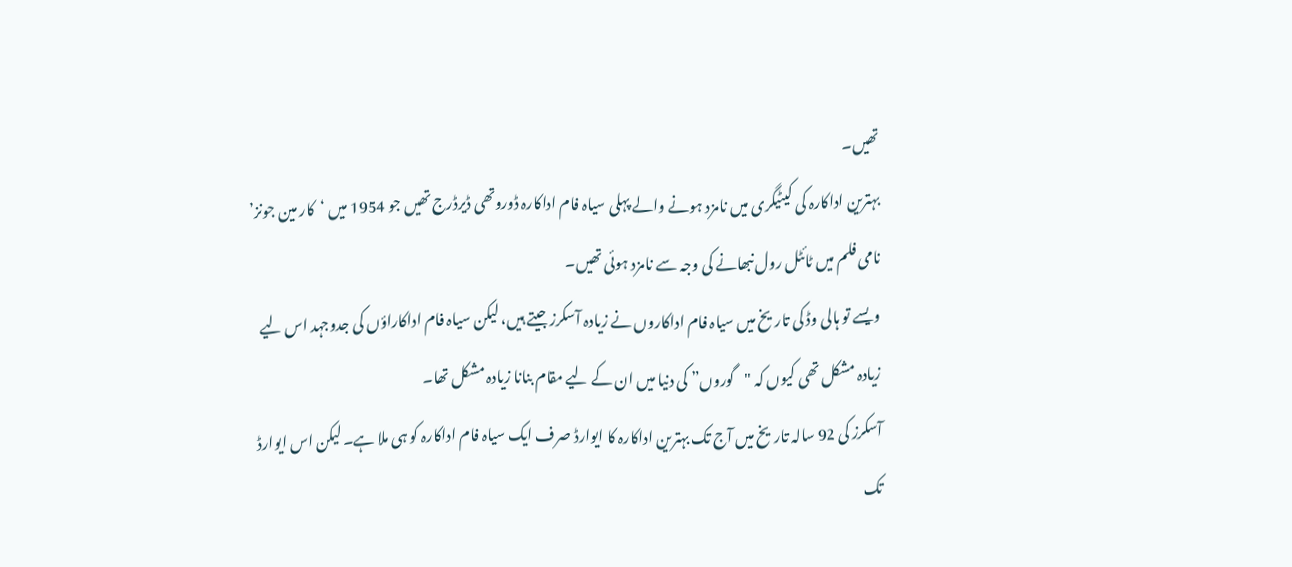تھیں۔
بہترین اداکارہ کی کیٹیگری میں نامزد ہونے والے پہلی سیاہ فام اداکارہ ڈوروتھی ڈیرڈرج تھیں جو 1954 میں ‘کار مین جونز’ نامی فلم میں ٹائٹل رول نبھانے کی وجہ سے نامزد ہوئی تھیں۔
ویسے تو ہالی وڈ کی تاریخ میں سیاہ فام اداکاروں نے زیادہ آسکرز جیتے ہیں، لیکن سیاہ فام اداکاراؤں کی جدوجہد اس لیے زیادہ مشکل تھی کیوں کہ "گوروں” کی دنیا میں ان کے لیے مقام بنانا زیادہ مشکل تھا۔
آسکرز کی 92 سالہ تاریخ میں آج تک بہترین اداکارہ کا ایوارڈ صرف ایک سیاہ فام اداکارہ کو ہی ملا ہے۔ لیکن اس ایوارڈ تک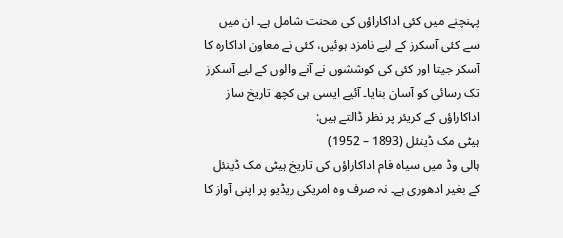پہنچنے میں کئی اداکاراؤں کی محنت شامل ہے۔ ان میں سے کئی آسکرز کے لیے نامزد ہوئیں، کئی نے معاون اداکارہ کا آسکر جیتا اور کئی کی کوششوں نے آنے والوں کے لیے آسکرز تک رسائی کو آسان بنایا۔ آئیے ایسی ہی کچھ تاریخ ساز اداکاراؤں کے کریئر پر نظر ڈالتے ہیں:
ہیٹی مک ڈینئل (1893 – 1952)
ہالی وڈ میں سیاہ فام اداکاراؤں کی تاریخ ہیٹی مک ڈینئل کے بغیر ادھوری ہے۔ نہ صرف وہ امریکی ریڈیو پر اپنی آواز کا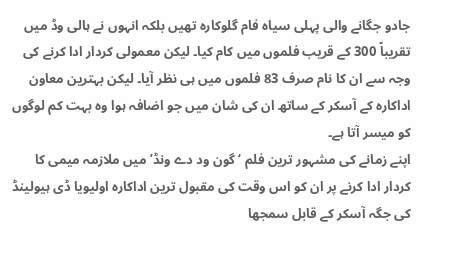جادو جگانے والی پہلی سیاہ فام گلوکارہ تھیں بلکہ انہوں نے ہالی وڈ میں تقریباً 300 کے قریب فلموں میں کام کیا۔ لیکن معمولی کردار ادا کرنے کی وجہ سے ان کا نام صرف 83 فلموں میں ہی نظر آیا۔ لیکن بہترین معاون اداکارہ کے آسکر کے ساتھ ان کی شان میں جو اضافہ ہوا وہ بہت کم لوگوں کو میسر آتا ہے۔
اپنے زمانے کی مشہور ترین فلم ‘گون ود دے ونڈ’ میں ملازمہ میمی کا کردار ادا کرنے پر ان کو اس وقت کی مقبول ترین اداکارہ اولیویا ڈی ہیولینڈ کی جگہ آسکر کے قابل سمجھا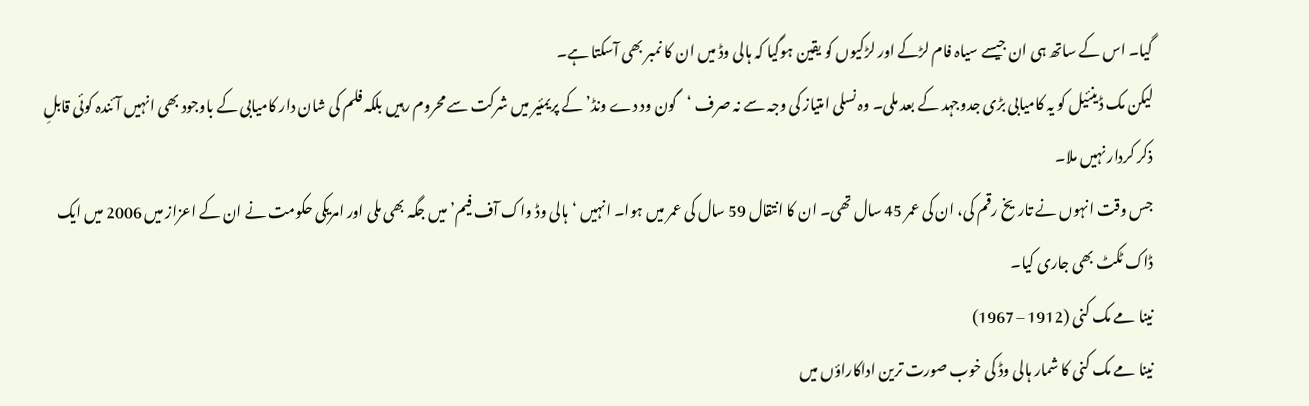گیا۔ اس کے ساتھ ہی ان جیسے سیاہ فام لڑکے اور لڑکیوں کو یقین ہوگیا کہ ہالی وڈ میں ان کا نمبر بھی آسکتا ہے۔
لیکن مک ڈینئیل کو یہ کامیابی بڑی جدوجہد کے بعد ملی۔ وہ نسلی امتیاز کی وجہ سے نہ صرف ‘گون ود دے ونڈ’ کے پریمئیر میں شرکت سے محروم رہیں بلکہ فلم کی شان دار کامیابی کے باوجود بھی انہیں آئندہ کوئی قابلِ ذکر کردار نہیں ملا۔
جس وقت انہوں نے تاریخ رقم کی، ان کی عمر 45 سال تھی۔ ان کا انتقال 59 سال کی عمر میں ہوا۔ انہیں ‘ہالی وڈ واک آف فیم’ میں جگہ بھی ملی اور امریکی حکومت نے ان کے اعزاز میں 2006 میں ایک ڈاک ٹکٹ بھی جاری کیا۔
نینا مے مک کنی (1912 – 1967)
نینا مے مک کنی کا شمار ہالی وڈ کی خوب صورت ترین اداکاراؤں میں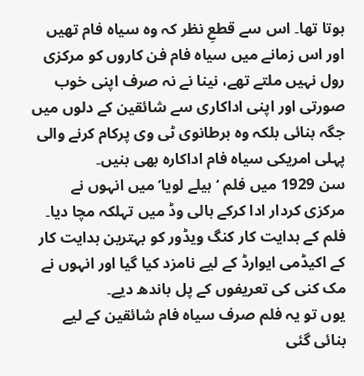ہوتا تھا۔ اس سے قطعِ نظر کہ وہ سیاہ فام تھیں اور اس زمانے میں سیاہ فام فن کاروں کو مرکزی رول نہیں ملتے تھے، نینا نے نہ صرف اپنی خوب صورتی اور اپنی اداکاری سے شائقین کے دلوں میں جگہ بنائی بلکہ وہ برطانوی ٹی وی پرکام کرنے والی پہلی امریکی سیاہ فام اداکارہ بھی بنیں۔
سن 1929 میں فلم ‘ہیلے لویا’ میں انہوں نے مرکزی کردار ادا کرکے ہالی وڈ میں تہلکہ مچا دیا۔ فلم کے ہدایت کار کنگ ویڈور کو بہترین ہدایت کار کے اکیڈمی ایوارڈ کے لیے نامزد کیا گیا اور انہوں نے مک کنی کی تعریفوں کے پل باندھ دیے۔
یوں تو یہ فلم صرف سیاہ فام شائقین کے لیے بنائی گئی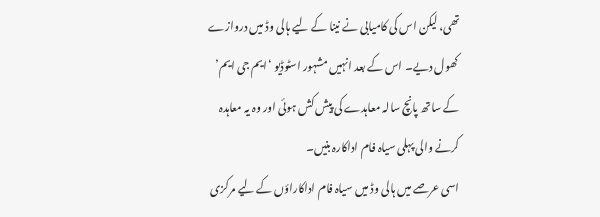تھی، لیکن اس کی کامیابی نے نینا کے لیے ہالی وڈ میں دروازے کھول دیے۔ اس کے بعد انہیں مشہور اسٹوڈیو ‘ایم جی ایم’ کے ساتھ پانچ سالہ معاہدے کی پیش کش ہوئی اور وہ یہ معاہدہ کرنے والی پہلی سیاہ فام اداکارہ بنیں۔
اسی عرصے میں ہالی وڈ میں سیاہ فام اداکاراؤں کے لیے مرکزی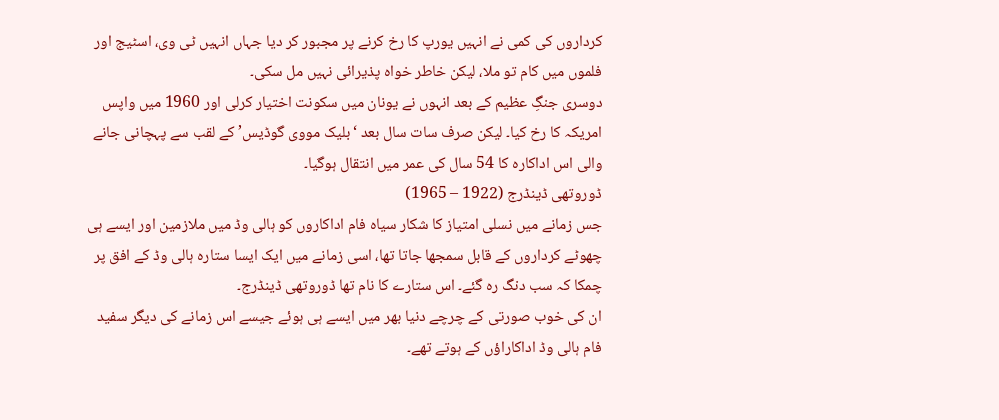کرداروں کی کمی نے انہیں یورپ کا رخ کرنے پر مجبور کر دیا جہاں انہیں ٹی وی، اسٹیج اور فلموں میں کام تو ملا، لیکن خاطر خواہ پذیرائی نہیں مل سکی۔
دوسری جنگِ عظیم کے بعد انہوں نے یونان میں سکونت اختیار کرلی اور 1960 میں واپس امریکہ کا رخ کیا۔ لیکن صرف سات سال بعد ‘بلیک مووی گوڈیس’ کے لقب سے پہچانی جانے والی اس اداکارہ کا 54 سال کی عمر میں انتقال ہوگیا۔
ڈوروتھی ڈینڈرج (1922 – 1965)
جس زمانے میں نسلی امتیاز کا شکار سیاہ فام اداکاروں کو ہالی وڈ میں ملازمین اور ایسے ہی چھوٹے کرداروں کے قابل سمجھا جاتا تھا، اسی زمانے میں ایک ایسا ستارہ ہالی وڈ کے افق پر چمکا کہ سب دنگ رہ گئے۔ اس ستارے کا نام تھا ڈوروتھی ڈینڈرج۔
ان کی خوب صورتی کے چرچے دنیا بھر میں ایسے ہی ہوئے جیسے اس زمانے کی دیگر سفید فام ہالی وڈ اداکاراؤں کے ہوتے تھے۔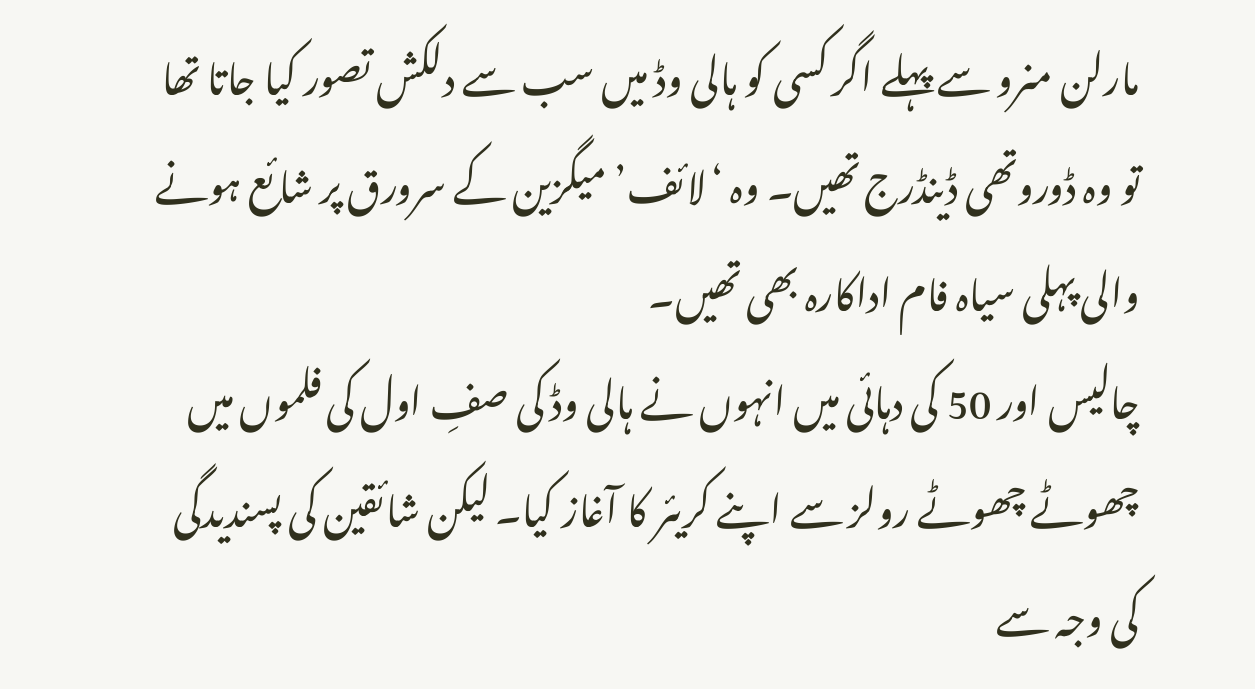مارلن منرو سے پہلے اگر کسی کو ہالی وڈ میں سب سے دلکش تصور کیا جاتا تھا تو وہ ڈوروتھی ڈینڈرج تھیں۔ وہ ‘لائف’ میگزین کے سرورق پر شائع ہونے والی پہلی سیاہ فام اداکارہ بھی تھیں۔
چالیس اور 50 کی دہائی میں انہوں نے ہالی وڈ کی صفِ اول کی فلموں میں چھوٹے چھوٹے رولز سے اپنے کریئر کا آغاز کیا۔ لیکن شائقین کی پسندیدگی کی وجہ سے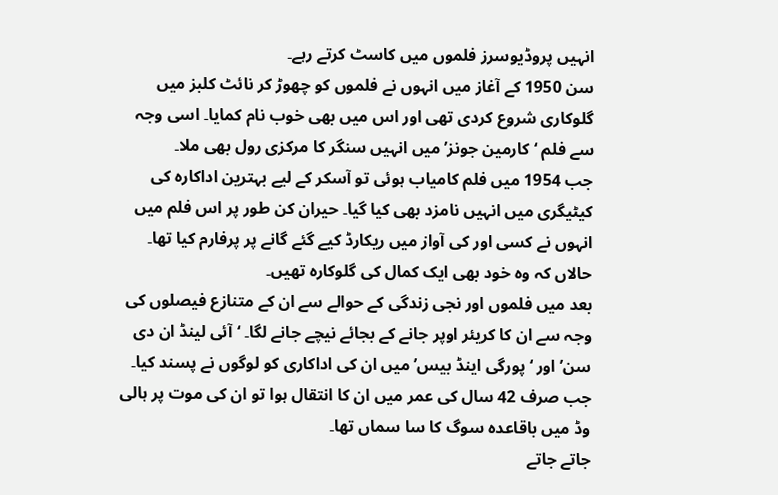انہیں پروڈیوسرز فلموں میں کاسٹ کرتے رہے۔
سن 1950 کے آغاز میں انہوں نے فلموں کو چھوڑ کر نائٹ کلبز میں گلوکاری شروع کردی تھی اور اس میں بھی خوب نام کمایا۔ اسی وجہ سے فلم ‘کارمین جونز’ میں انہیں سنگر کا مرکزی رول بھی ملا۔
جب 1954 میں فلم کامیاب ہوئی تو آسکر کے لیے بہترین اداکارہ کی کیٹیگری میں انہیں نامزد بھی کیا گیا۔ حیران کن طور پر اس فلم میں انہوں نے کسی اور کی آواز میں ریکارڈ کیے گئے گانے پر پرفارم کیا تھا۔ حالاں کہ وہ خود بھی ایک کمال کی گلوکارہ تھیں۔
بعد میں فلموں اور نجی زندگی کے حوالے سے ان کے متنازع فیصلوں کی وجہ سے ان کا کریئر اوپر جانے کے بجائے نیچے جانے لگا۔ ‘آئی لینڈ ان دی سن’ اور ‘پورگی اینڈ بیس’ میں ان کی اداکاری کو لوگوں نے پسند کیا۔ جب صرف 42 سال کی عمر میں ان کا انتقال ہوا تو ان کی موت پر ہالی وڈ میں باقاعدہ سوگ کا سا سماں تھا۔
جاتے جاتے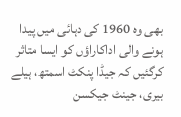بھی وہ 1960 کی دہائی میں پیدا ہونے والی اداکاراؤں کو ایسا متاثر کرگئیں کہ جیڈا پنکٹ اسمتھ، ہیلے بیری، جینٹ جیکسن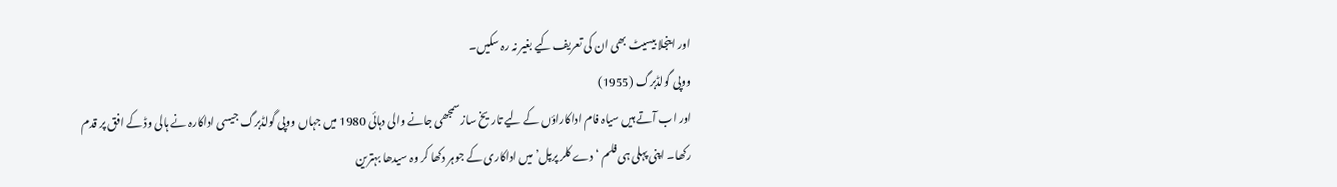اور اینجلا بیسیٹ بھی ان کی تعریف کیے بغیر نہ رہ سکیں۔
ووپی گولڈبرگ (1955)
اور اب آتے ہیں سیاہ فام اداکاراؤں کے لیے تاریخ ساز سمجھی جانے والی دہائی 1980 میں جہاں ووپی گولڈبرگ جیسی اداکارہ نے ہالی وڈ کے افق پر قدم رکھا۔ اپنی پہلی ہی فلم ‘دے کلر پرپل’ میں اداکاری کے جوہر دکھا کر وہ سیدھا بہترین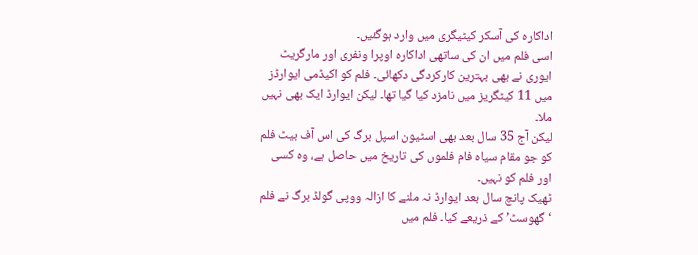اداکارہ کی آسکر کیٹیگری میں وارد ہوگئیں۔
اسی فلم میں ان کی ساتھی اداکارہ اوپرا ونفری اور مارگریٹ ایوری نے بھی بہترین کارکردگی دکھائی۔ فلم کو اکیڈمی ایوارڈز میں 11 کیٹگریز میں نامزد کیا گیا تھا۔ لیکن ایوارڈ ایک بھی نہیں ملا۔
لیکن آج 35 سال بعد بھی اسٹیون اسپل برگ کی اس آف بیٹ فلم کو جو مقام سیاہ فام فلموں کی تاریخ میں حاصل ہے، وہ کسی اور فلم کو نہیں۔
ٹھیک پانچ سال بعد ایوارڈ نہ ملنے کا ازالہ ووپی گولڈ برگ نے فلم ‘گھوسٹ’ کے ذریعے کیا۔ فلم میں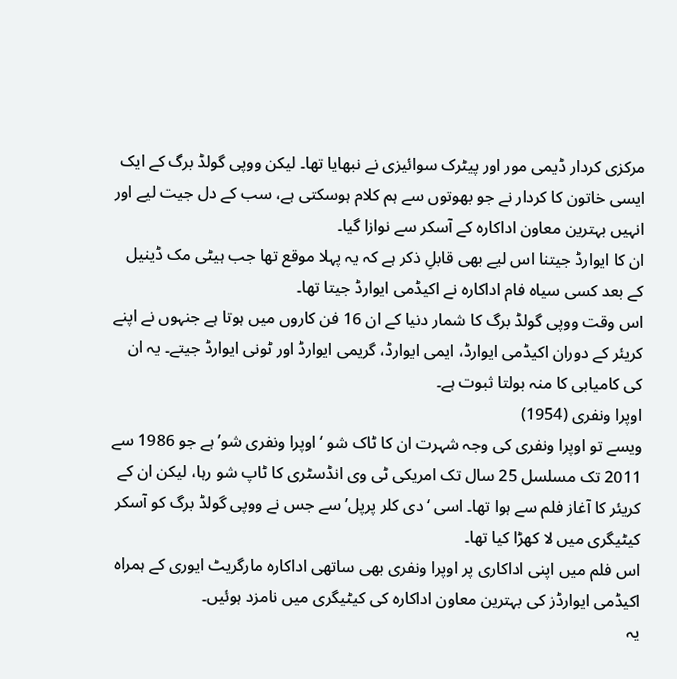مرکزی کردار ڈیمی مور اور پیٹرک سوائیزی نے نبھایا تھا۔ لیکن ووپی گولڈ برگ کے ایک ایسی خاتون کا کردار نے جو بھوتوں سے ہم کلام ہوسکتی ہے، سب کے دل جیت لیے اور انہیں بہترین معاون اداکارہ کے آسکر سے نوازا گیا۔
ان کا ایوارڈ جیتنا اس لیے بھی قابلِ ذکر ہے کہ یہ پہلا موقع تھا جب ہیٹی مک ڈینیل کے بعد کسی سیاہ فام اداکارہ نے اکیڈمی ایوارڈ جیتا تھا۔
اس وقت ووپی گولڈ برگ کا شمار دنیا کے ان 16 فن کاروں میں ہوتا ہے جنہوں نے اپنے کریئر کے دوران اکیڈمی ایوارڈ، ایمی ایوارڈ، گریمی ایوارڈ اور ٹونی ایوارڈ جیتے۔ یہ ان کی کامیابی کا منہ بولتا ثبوت ہے۔
اوپرا ونفری (1954)
ویسے تو اوپرا ونفری کی وجہ شہرت ان کا ٹاک شو ‘اوپرا ونفری شو’ ہے جو 1986 سے 2011 تک مسلسل 25 سال تک امریکی ٹی وی انڈسٹری کا ٹاپ شو رہا، لیکن ان کے کریئر کا آغاز فلم سے ہوا تھا۔ اسی ‘دی کلر پرپل’ سے جس نے ووپی گولڈ برگ کو آسکر کیٹیگری میں لا کھڑا کیا تھا۔
اس فلم میں اپنی اداکاری پر اوپرا ونفری بھی ساتھی اداکارہ مارگریٹ ایوری کے ہمراہ اکیڈمی ایوارڈز کی بہترین معاون اداکارہ کی کیٹیگری میں نامزد ہوئیں۔
یہ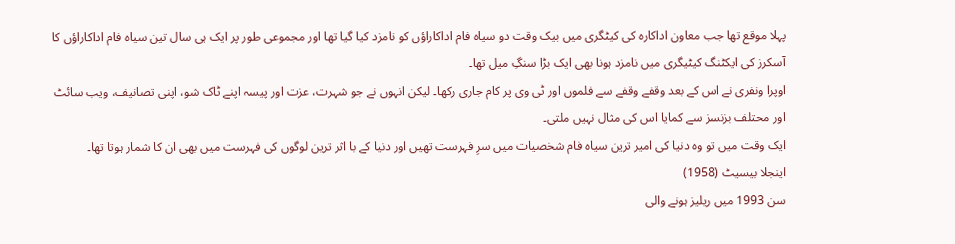پہلا موقع تھا جب معاون اداکارہ کی کیٹگری میں بیک وقت دو سیاہ فام اداکاراؤں کو نامزد کیا گیا تھا اور مجموعی طور پر ایک ہی سال تین سیاہ فام اداکاراؤں کا آسکرز کی ایکٹنگ کیٹیگری میں نامزد ہونا بھی ایک بڑا سنگِ میل تھا۔
اوپرا ونفری نے اس کے بعد وقفے وقفے سے فلموں اور ٹی وی پر کام جاری رکھا۔ لیکن انہوں نے جو شہرت، عزت اور پیسہ اپنے ٹاک شو، اپنی تصانیف، ویب سائٹ اور محتلف بزنسز سے کمایا اس کی مثال نہیں ملتی۔
ایک وقت میں تو وہ دنیا کی امیر ترین سیاہ فام شخصیات میں سرِ فہرست تھیں اور دنیا کے با اثر ترین لوگوں کی فہرست میں بھی ان کا شمار ہوتا تھا۔
اینجلا بیسیٹ (1958)
سن 1993 میں ریلیز ہونے والی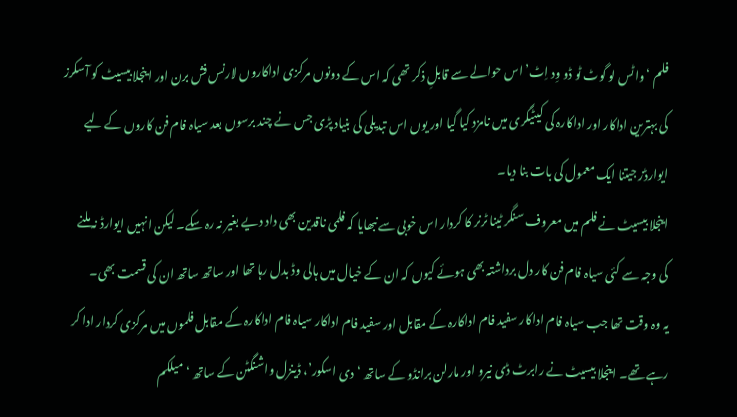فلم ‘واٹس لو گوٹ ٹو ڈو وِد اِٹ’ اس حوالے سے قابلِ ذکر تھی کہ اس کے دونوں مرکزی اداکاروں لارنس فش برن اور اینجلا بیسیٹ کو آسکرز کی بہترین اداکار اور اداکارہ کی کیٹیگری میں نامزد کیا گیا اور یوں اس تبدیلی کی بنیاد پڑی جس نے چند برسوں بعد سیاہ فام فن کاروں کے لیے ایوارڈز جیتنا ایک معمول کی بات بنا دیا۔
اینجلا بیسیٹ نے فلم میں معروف سنگر ٹینا ٹرنر کا کردار اس خوبی سے نبھایا کہ فلمی ناقدین بھی داد دیے بغیر نہ رہ سکے۔ لیکن انہیں ایوارڈ نہ ملنے کی وجہ سے کئی سیاہ فام فن کار دل برداشتہ بھی ہوئے کیوں کہ ان کے خیال میں ہالی وڈ بدل رہا تھا اور ساتھ ساتھ ان کی قسمت بھی۔
یہ وہ وقت تھا جب سیاہ فام اداکار سفید فام اداکارہ کے مقابل اور سفید فام اداکار سیاہ فام اداکارہ کے مقابل فلموں میں مرکزی کردار ادا کر رہے تھے۔ اینجلا بیسیٹ نے رابرٹ ڈی نیرو اور مارلن برانڈو کے ساتھ ‘دی اسکور’، ڈینزل واشنگٹن کے ساتھ ‘میلکم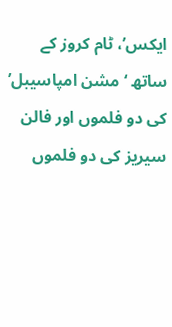ایکس’، ٹام کروز کے ساتھ ‘مشن امپاسیبل’ کی دو فلموں اور فالن سیریز کی دو فلموں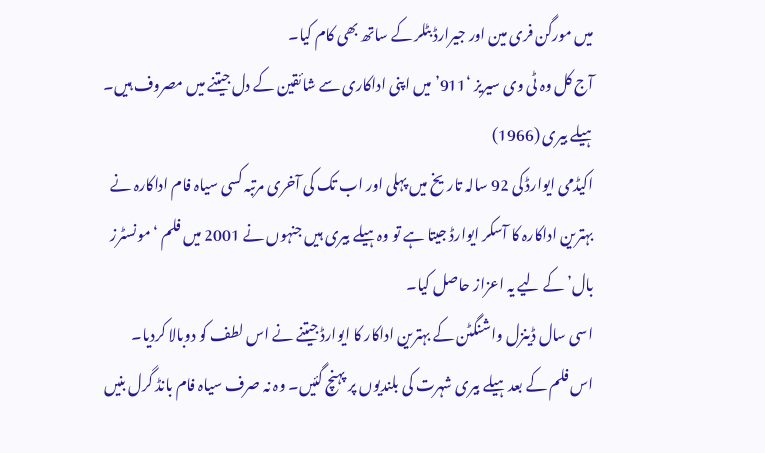میں مورگن فری مین اور جیرارڈ بٹلر کے ساتھ بھی کام کیا۔
آج کل وہ ٹی وی سیریز ‘911’ میں اپنی اداکاری سے شائقین کے دل جیتنے میں مصروف ہیں۔
ہیلے بیری (1966)
اکیڈمی ایوارڈ کی 92 سالہ تاریخ میں پہلی اور اب تک کی آخری مرتبہ کسی سیاہ فام اداکارہ نے بہترین اداکارہ کا آسکر ایوارڈ جیتا ہے تو وہ ہیلے بیری ہیں جنہوں نے 2001 میں فلم ‘مونسٹرز بال’ کے لیے یہ اعزاز حاصل کیا۔
اسی سال ڈینزل واشنگٹن کے بہترین اداکار کا ایوارڈ جیتنے نے اس لطف کو دوبالا کردیا۔
اس فلم کے بعد ہیلے بیری شہرت کی بلندیوں پر پہنچ گئیں۔ وہ نہ صرف سیاہ فام بانڈ گرل بنیں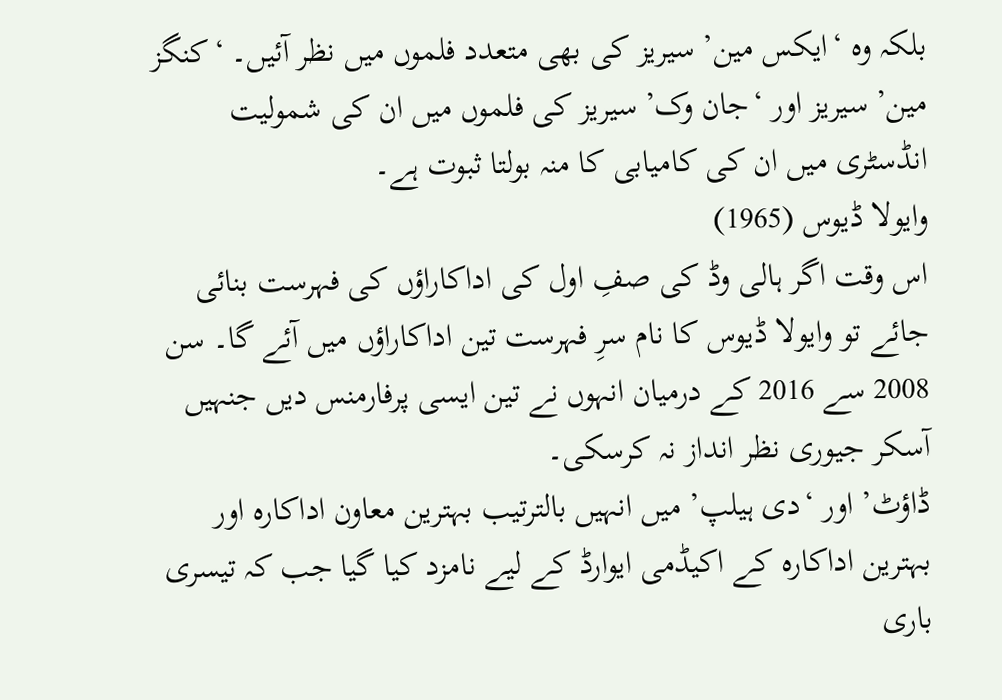بلکہ وہ ‘ایکس مین’ سیریز کی بھی متعدد فلموں میں نظر آئیں۔ ‘کنگز مین’ سیریز اور ‘جان وک’ سیریز کی فلموں میں ان کی شمولیت انڈسٹری میں ان کی کامیابی کا منہ بولتا ثبوت ہے۔
وایولا ڈیوس (1965)
اس وقت اگر ہالی وڈ کی صفِ اول کی اداکاراؤں کی فہرست بنائی جائے تو وایولا ڈیوس کا نام سرِ فہرست تین اداکاراؤں میں آئے گا۔ سن 2008 سے 2016 کے درمیان انہوں نے تین ایسی پرفارمنس دیں جنہیں آسکر جیوری نظر انداز نہ کرسکی۔
ڈاؤٹ’ اور ‘دی ہیلپ’ میں انہیں بالترتیب بہترین معاون اداکارہ اور بہترین اداکارہ کے اکیڈمی ایوارڈ کے لیے نامزد کیا گیا جب کہ تیسری باری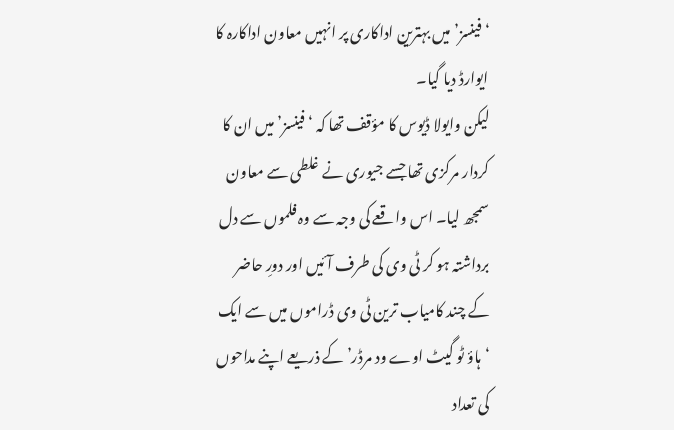‘فینسز’ میں بہترین اداکاری پر انہیں معاون اداکارہ کا ایوارڈ دیا گیا۔
لیکن وایولا ڈیوس کا مؤقف تھا کہ ‘فینسز’ میں ان کا کردار مرکزی تھا جسے جیوری نے غلطی سے معاون سمجھ لیا۔ اس واقعے کی وجہ سے وہ فلموں سے دل برداشتہ ہو کر ٹی وی کی طرف آئیں اور دورِ حاضر کے چند کامیاب ترین ٹی وی ڈراموں میں سے ایک ‘ہاؤ ٹو گیٹ اوے ود مرڈر’ کے ذریعے اپنے مداحوں کی تعداد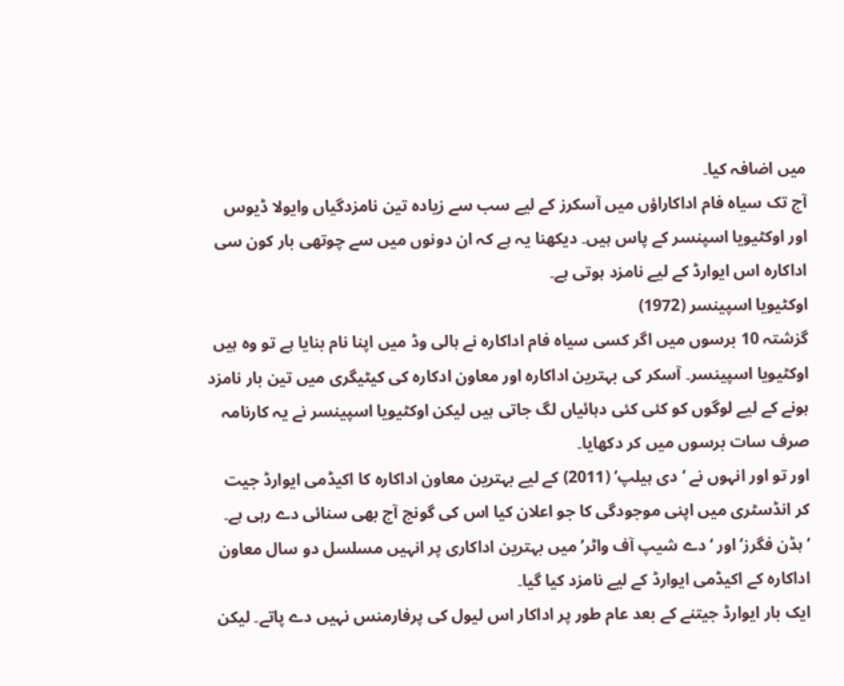میں اضافہ کیا۔
آج تک سیاہ فام اداکاراؤں میں آسکرز کے لیے سب سے زیادہ تین نامزدگیاں وایولا ڈیوس اور اوکٹیویا اسپنسر کے پاس ہیں۔ دیکھنا یہ ہے کہ ان دونوں میں سے چوتھی بار کون سی اداکارہ اس ایوارڈ کے لیے نامزد ہوتی ہے۔
اوکٹیویا اسپینسر (1972)
گزشتہ 10 برسوں میں اگر کسی سیاہ فام اداکارہ نے ہالی وڈ میں اپنا نام بنایا ہے تو وہ ہیں اوکٹیویا اسپینسر۔ آسکر کی بہترین اداکارہ اور معاون ادکارہ کی کیٹیگری میں تین بار نامزد ہونے کے لیے لوگوں کو کئی کئی دہائیاں لگ جاتی ہیں لیکن اوکٹیویا اسپینسر نے یہ کارنامہ صرف سات برسوں میں کر دکھایا۔
اور تو اور انہوں نے ‘دی ہیلپ’ (2011) کے لیے بہترین معاون اداکارہ کا اکیڈمی ایوارڈ جیت کر انڈسٹری میں اپنی موجودگی کا جو اعلان کیا اس کی گونج آج بھی سنائی دے رہی ہے۔
‘ہڈن فگرز’ اور ‘دے شیپ آف واٹر’ میں بہترین اداکاری پر انہیں مسلسل دو سال معاون اداکارہ کے اکیڈمی ایوارڈ کے لیے نامزد کیا گیا۔
ایک بار ایوارڈ جیتنے کے بعد عام طور پر اداکار اس لیول کی پرفارمنس نہیں دے پاتے۔ لیکن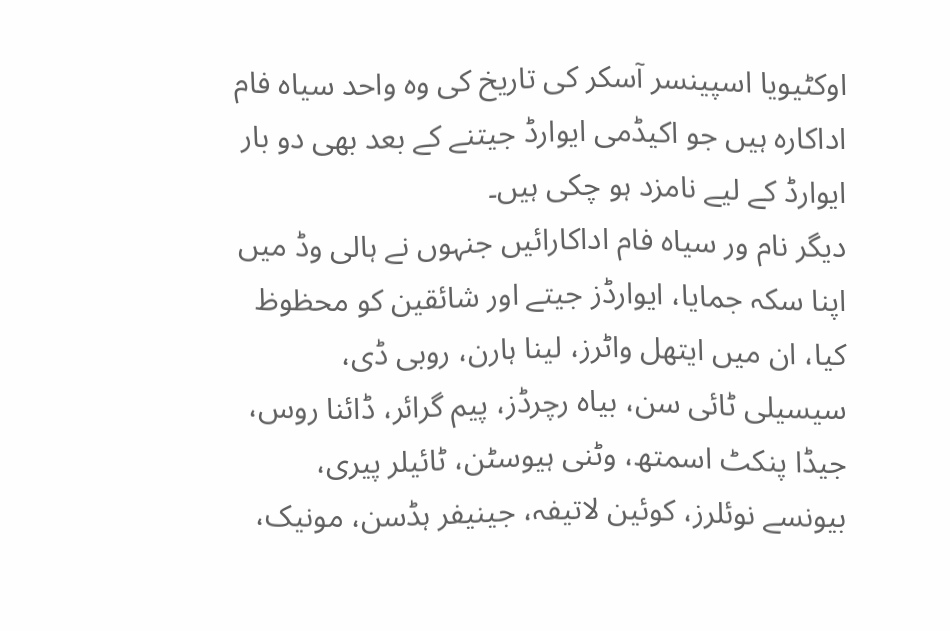اوکٹیویا اسپینسر آسکر کی تاریخ کی وہ واحد سیاہ فام اداکارہ ہیں جو اکیڈمی ایوارڈ جیتنے کے بعد بھی دو بار ایوارڈ کے لیے نامزد ہو چکی ہیں۔
دیگر نام ور سیاہ فام اداکارائیں جنہوں نے ہالی وڈ میں اپنا سکہ جمایا، ایوارڈز جیتے اور شائقین کو محظوظ کیا، ان میں ایتھل واٹرز، لینا ہارن، روبی ڈی، سیسیلی ٹائی سن، بیاہ رچرڈز، پیم گرائر، ڈائنا روس، جیڈا پنکٹ اسمتھ، وٹنی ہیوسٹن، ٹائیلر پیری، بیونسے نوئلرز، کوئین لاتیفہ، جینیفر ہڈسن، مونیک،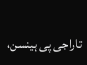تاراجی پی ہینسن،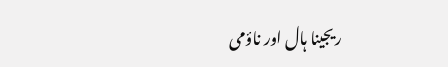ریجینا ہال اور ناؤمی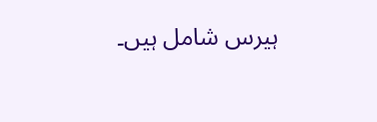ہیرس شامل ہیں۔